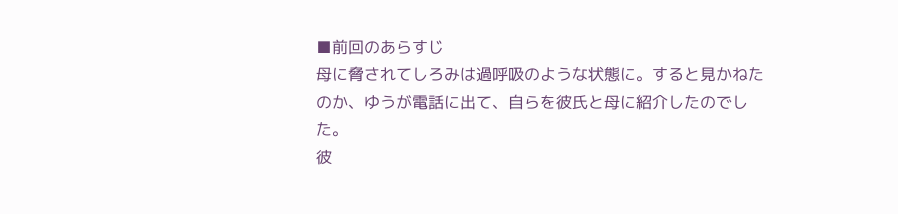■前回のあらすじ
母に脅されてしろみは過呼吸のような状態に。すると見かねたのか、ゆうが電話に出て、自らを彼氏と母に紹介したのでした。
彼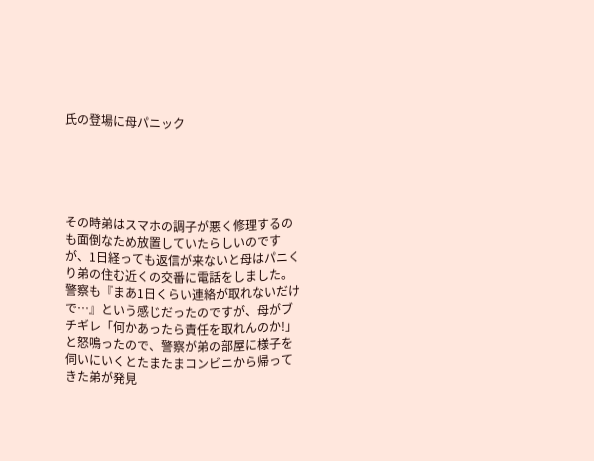氏の登場に母パニック





その時弟はスマホの調子が悪く修理するのも面倒なため放置していたらしいのですが、1日経っても返信が来ないと母はパニくり弟の住む近くの交番に電話をしました。
警察も『まあ1日くらい連絡が取れないだけで…』という感じだったのですが、母がブチギレ「何かあったら責任を取れんのか!」と怒鳴ったので、警察が弟の部屋に様子を伺いにいくとたまたまコンビニから帰ってきた弟が発見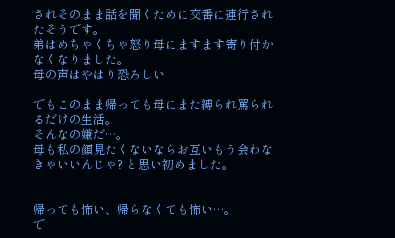されそのまま話を聞くために交番に連行されたそうです。
弟はめちゃくちゃ怒り母にますます寄り付かなくなりました。
母の声はやはり恐ろしい

でもこのまま帰っても母にまた縛られ罵られるだけの生活。
そんなの嫌だ…。
母も私の顔見たくないならお互いもう会わなきゃいいんじゃ? と思い初めました。


帰っても怖い、帰らなくても怖い…。
で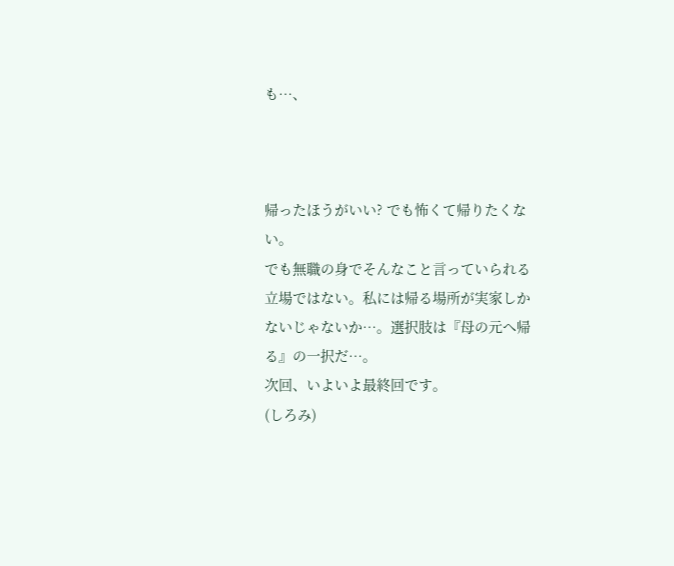も…、



帰ったほうがいい? でも怖くて帰りたくない。
でも無職の身でそんなこと言っていられる立場ではない。私には帰る場所が実家しかないじゃないか…。選択肢は『母の元へ帰る』の一択だ…。
次回、いよいよ最終回です。
(しろみ)